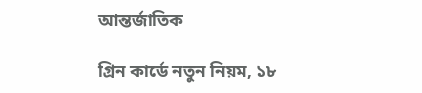আন্তর্জাতিক

গ্রিন কার্ডে নতুন নিয়ম, ১৮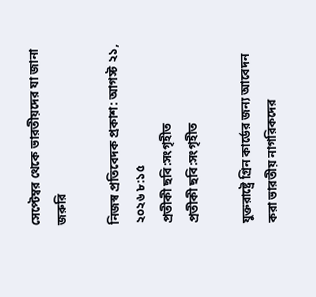সেপ্টেম্বর থেকে ভারতীয়দের যা জানা জরুরি

নিজস্ব প্রতিবেদক প্রকাশ: আগস্ট ২১, ২০২৬ ৮:১৫
প্রতীকী ছবি:সংগৃহীত
প্রতীকী ছবি:সংগৃহীত

যুক্তরাষ্ট্রে গ্রিন কার্ডের জন্য আবেদন করা ভারতীয় নাগরিকদের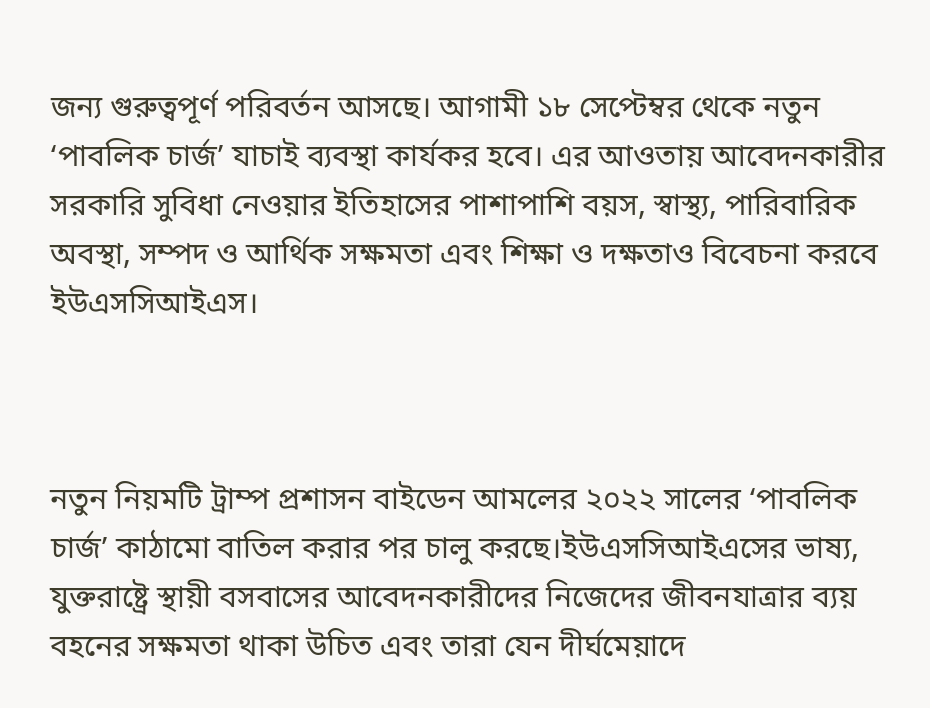জন্য গুরুত্বপূর্ণ পরিবর্তন আসছে। আগামী ১৮ সেপ্টেম্বর থেকে নতুন ‘পাবলিক চার্জ’ যাচাই ব্যবস্থা কার্যকর হবে। এর আওতায় আবেদনকারীর সরকারি সুবিধা নেওয়ার ইতিহাসের পাশাপাশি বয়স, স্বাস্থ্য, পারিবারিক অবস্থা, সম্পদ ও আর্থিক সক্ষমতা এবং শিক্ষা ও দক্ষতাও বিবেচনা করবে ইউএসসিআইএস।



নতুন নিয়মটি ট্রাম্প প্রশাসন বাইডেন আমলের ২০২২ সালের ‘পাবলিক চার্জ’ কাঠামো বাতিল করার পর চালু করছে।ইউএসসিআইএসের ভাষ্য, যুক্তরাষ্ট্রে স্থায়ী বসবাসের আবেদনকারীদের নিজেদের জীবনযাত্রার ব্যয় বহনের সক্ষমতা থাকা উচিত এবং তারা যেন দীর্ঘমেয়াদে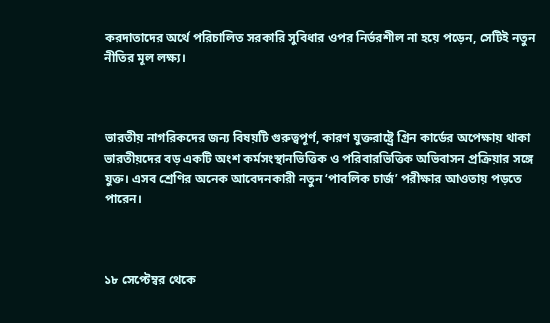করদাতাদের অর্থে পরিচালিত সরকারি সুবিধার ওপর নির্ভরশীল না হয়ে পড়েন, সেটিই নতুন নীতির মূল লক্ষ্য।



ভারতীয় নাগরিকদের জন্য বিষয়টি গুরুত্বপূর্ণ, কারণ যুক্তরাষ্ট্রে গ্রিন কার্ডের অপেক্ষায় থাকা ভারতীয়দের বড় একটি অংশ কর্মসংস্থানভিত্তিক ও পরিবারভিত্তিক অভিবাসন প্রক্রিয়ার সঙ্গে যুক্ত। এসব শ্রেণির অনেক আবেদনকারী নতুন ‘পাবলিক চার্জ’ পরীক্ষার আওতায় পড়তে পারেন।



১৮ সেপ্টেম্বর থেকে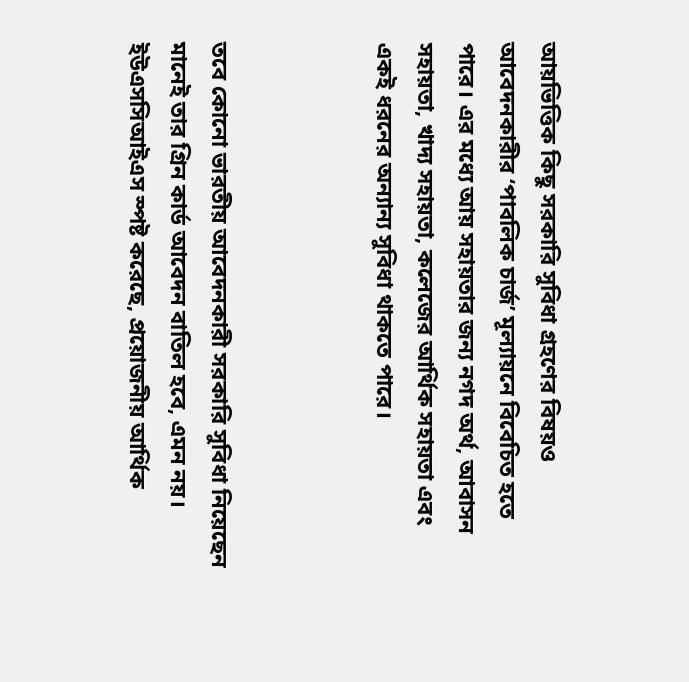আয়ভিত্তিক কিছু সরকারি সুবিধা গ্রহণের বিষয়ও আবেদনকারীর ‘পাবলিক চার্জ’ মূল্যায়নে বিবেচিত হতে পারে। এর মধ্যে আয় সহায়তার জন্য নগদ অর্থ, আবাসন সহায়তা, খাদ্য সহায়তা, কলেজের আর্থিক সহায়তা এবং একই ধরনের অন্যান্য সুবিধা থাকতে পারে।



তবে কোনো ভারতীয় আবেদনকারী সরকারি সুবিধা নিয়েছেন মানেই তার গ্রিন কার্ড আবেদন বাতিল হবে, এমন নয়। ইউএসসিআইএস স্পষ্ট করেছে, প্রয়োজনীয় আর্থিক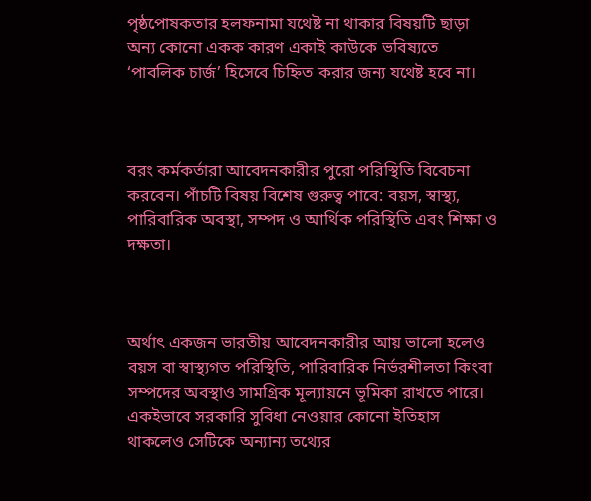পৃষ্ঠপোষকতার হলফনামা যথেষ্ট না থাকার বিষয়টি ছাড়া অন্য কোনো একক কারণ একাই কাউকে ভবিষ্যতে ‘পাবলিক চার্জ’ হিসেবে চিহ্নিত করার জন্য যথেষ্ট হবে না।



বরং কর্মকর্তারা আবেদনকারীর পুরো পরিস্থিতি বিবেচনা করবেন। পাঁচটি বিষয় বিশেষ গুরুত্ব পাবে: বয়স, স্বাস্থ্য, পারিবারিক অবস্থা, সম্পদ ও আর্থিক পরিস্থিতি এবং শিক্ষা ও দক্ষতা।



অর্থাৎ একজন ভারতীয় আবেদনকারীর আয় ভালো হলেও বয়স বা স্বাস্থ্যগত পরিস্থিতি, পারিবারিক নির্ভরশীলতা কিংবা সম্পদের অবস্থাও সামগ্রিক মূল্যায়নে ভূমিকা রাখতে পারে। একইভাবে সরকারি সুবিধা নেওয়ার কোনো ইতিহাস থাকলেও সেটিকে অন্যান্য তথ্যের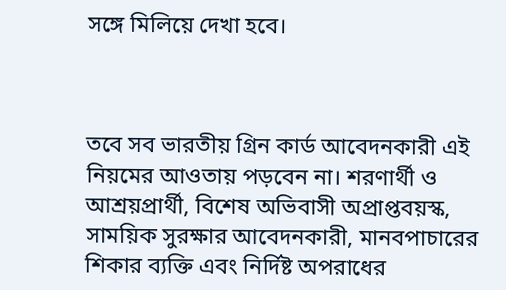সঙ্গে মিলিয়ে দেখা হবে।



তবে সব ভারতীয় গ্রিন কার্ড আবেদনকারী এই নিয়মের আওতায় পড়বেন না। শরণার্থী ও আশ্রয়প্রার্থী, বিশেষ অভিবাসী অপ্রাপ্তবয়স্ক, সাময়িক সুরক্ষার আবেদনকারী, মানবপাচারের শিকার ব্যক্তি এবং নির্দিষ্ট অপরাধের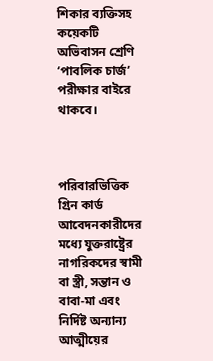শিকার ব্যক্তিসহ কয়েকটি অভিবাসন শ্রেণি ‘পাবলিক চার্জ’ পরীক্ষার বাইরে থাকবে।



পরিবারভিত্তিক গ্রিন কার্ড আবেদনকারীদের মধ্যে যুক্তরাষ্ট্রের নাগরিকদের স্বামী বা স্ত্রী, সন্তান ও বাবা-মা এবং নির্দিষ্ট অন্যান্য আত্মীয়ের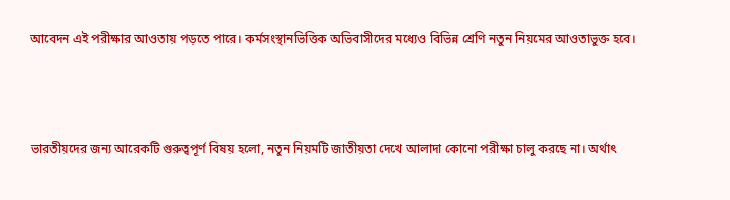আবেদন এই পরীক্ষার আওতায় পড়তে পারে। কর্মসংস্থানভিত্তিক অভিবাসীদের মধ্যেও বিভিন্ন শ্রেণি নতুন নিয়মের আওতাভুক্ত হবে।



ভারতীয়দের জন্য আরেকটি গুরুত্বপূর্ণ বিষয় হলো, নতুন নিয়মটি জাতীয়তা দেখে আলাদা কোনো পরীক্ষা চালু করছে না। অর্থাৎ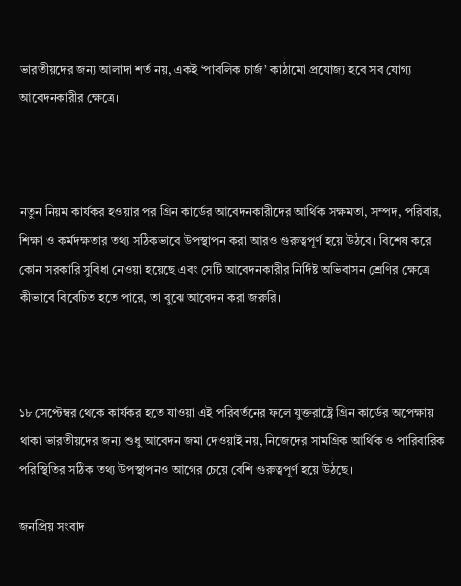ভারতীয়দের জন্য আলাদা শর্ত নয়, একই ‘পাবলিক চার্জ’ কাঠামো প্রযোজ্য হবে সব যোগ্য আবেদনকারীর ক্ষেত্রে।



নতুন নিয়ম কার্যকর হওয়ার পর গ্রিন কার্ডের আবেদনকারীদের আর্থিক সক্ষমতা, সম্পদ, পরিবার, শিক্ষা ও কর্মদক্ষতার তথ্য সঠিকভাবে উপস্থাপন করা আরও গুরুত্বপূর্ণ হয়ে উঠবে। বিশেষ করে কোন সরকারি সুবিধা নেওয়া হয়েছে এবং সেটি আবেদনকারীর নির্দিষ্ট অভিবাসন শ্রেণির ক্ষেত্রে কীভাবে বিবেচিত হতে পারে, তা বুঝে আবেদন করা জরুরি।



১৮ সেপ্টেম্বর থেকে কার্যকর হতে যাওয়া এই পরিবর্তনের ফলে যুক্তরাষ্ট্রে গ্রিন কার্ডের অপেক্ষায় থাকা ভারতীয়দের জন্য শুধু আবেদন জমা দেওয়াই নয়, নিজেদের সামগ্রিক আর্থিক ও পারিবারিক পরিস্থিতির সঠিক তথ্য উপস্থাপনও আগের চেয়ে বেশি গুরুত্বপূর্ণ হয়ে উঠছে।

জনপ্রিয় সংবাদ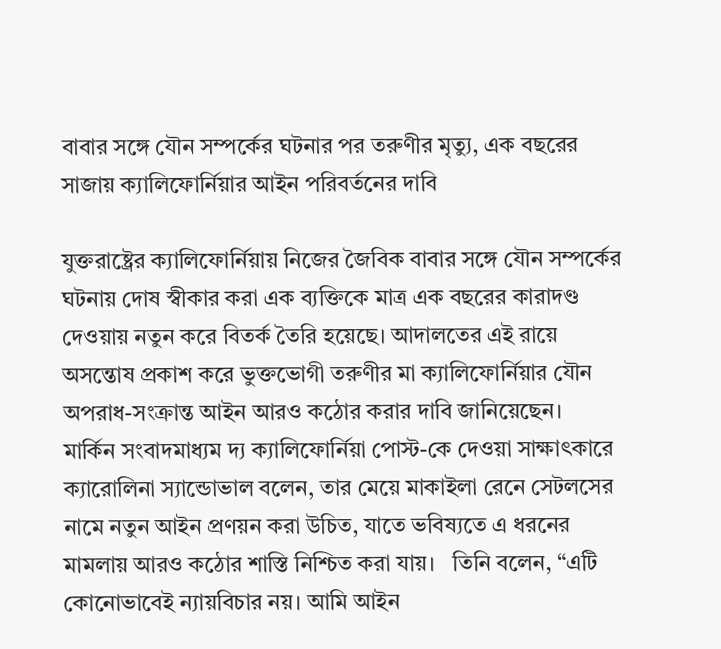বাবার সঙ্গে যৌন সম্পর্কের ঘটনার পর তরুণীর মৃত্যু, এক বছরের সাজায় ক্যালিফোর্নিয়ার আইন পরিবর্তনের দাবি

যুক্তরাষ্ট্রের ক্যালিফোর্নিয়ায় নিজের জৈবিক বাবার সঙ্গে যৌন সম্পর্কের ঘটনায় দোষ স্বীকার করা এক ব্যক্তিকে মাত্র এক বছরের কারাদণ্ড দেওয়ায় নতুন করে বিতর্ক তৈরি হয়েছে। আদালতের এই রায়ে অসন্তোষ প্রকাশ করে ভুক্তভোগী তরুণীর মা ক্যালিফোর্নিয়ার যৌন অপরাধ-সংক্রান্ত আইন আরও কঠোর করার দাবি জানিয়েছেন।   মার্কিন সংবাদমাধ্যম দ্য ক্যালিফোর্নিয়া পোস্ট-কে দেওয়া সাক্ষাৎকারে ক্যারোলিনা স্যান্ডোভাল বলেন, তার মেয়ে মাকাইলা রেনে সেটলসের নামে নতুন আইন প্রণয়ন করা উচিত, যাতে ভবিষ্যতে এ ধরনের মামলায় আরও কঠোর শাস্তি নিশ্চিত করা যায়।   তিনি বলেন, “এটি কোনোভাবেই ন্যায়বিচার নয়। আমি আইন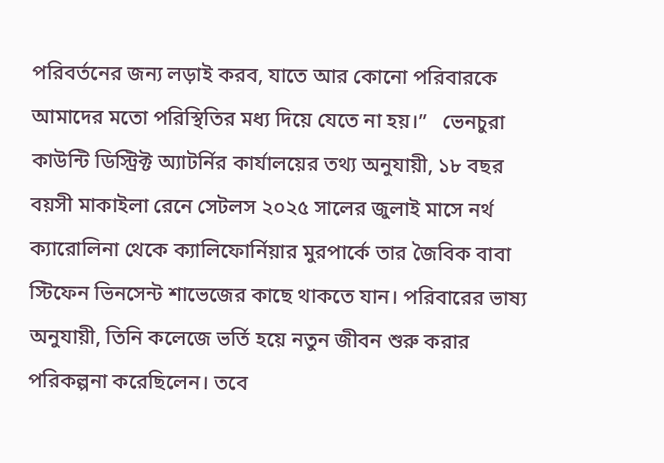পরিবর্তনের জন্য লড়াই করব, যাতে আর কোনো পরিবারকে আমাদের মতো পরিস্থিতির মধ্য দিয়ে যেতে না হয়।”   ভেনচুরা কাউন্টি ডিস্ট্রিক্ট অ্যাটর্নির কার্যালয়ের তথ্য অনুযায়ী, ১৮ বছর বয়সী মাকাইলা রেনে সেটলস ২০২৫ সালের জুলাই মাসে নর্থ ক্যারোলিনা থেকে ক্যালিফোর্নিয়ার মুরপার্কে তার জৈবিক বাবা স্টিফেন ভিনসেন্ট শাভেজের কাছে থাকতে যান। পরিবারের ভাষ্য অনুযায়ী, তিনি কলেজে ভর্তি হয়ে নতুন জীবন শুরু করার পরিকল্পনা করেছিলেন। তবে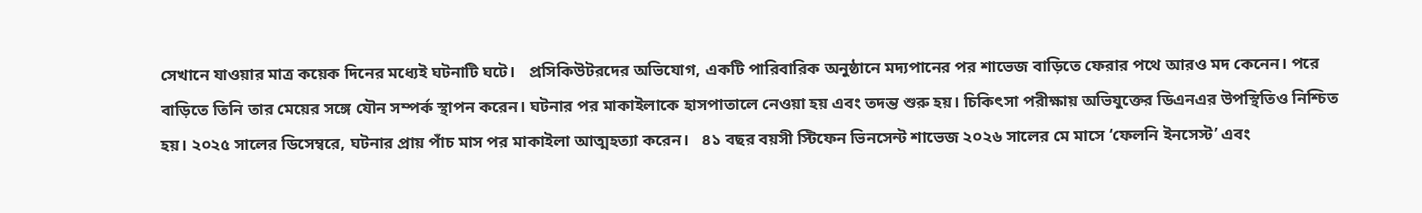সেখানে যাওয়ার মাত্র কয়েক দিনের মধ্যেই ঘটনাটি ঘটে।   প্রসিকিউটরদের অভিযোগ, একটি পারিবারিক অনুষ্ঠানে মদ্যপানের পর শাভেজ বাড়িতে ফেরার পথে আরও মদ কেনেন। পরে বাড়িতে তিনি তার মেয়ের সঙ্গে যৌন সম্পর্ক স্থাপন করেন। ঘটনার পর মাকাইলাকে হাসপাতালে নেওয়া হয় এবং তদন্ত শুরু হয়। চিকিৎসা পরীক্ষায় অভিযুক্তের ডিএনএর উপস্থিতিও নিশ্চিত হয়। ২০২৫ সালের ডিসেম্বরে, ঘটনার প্রায় পাঁচ মাস পর মাকাইলা আত্মহত্যা করেন।   ৪১ বছর বয়সী স্টিফেন ভিনসেন্ট শাভেজ ২০২৬ সালের মে মাসে ‘ফেলনি ইনসেস্ট’ এবং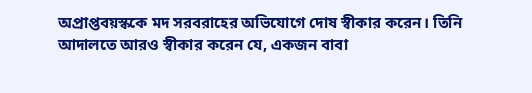অপ্রাপ্তবয়স্ককে মদ সরবরাহের অভিযোগে দোষ স্বীকার করেন। তিনি আদালতে আরও স্বীকার করেন যে, একজন বাবা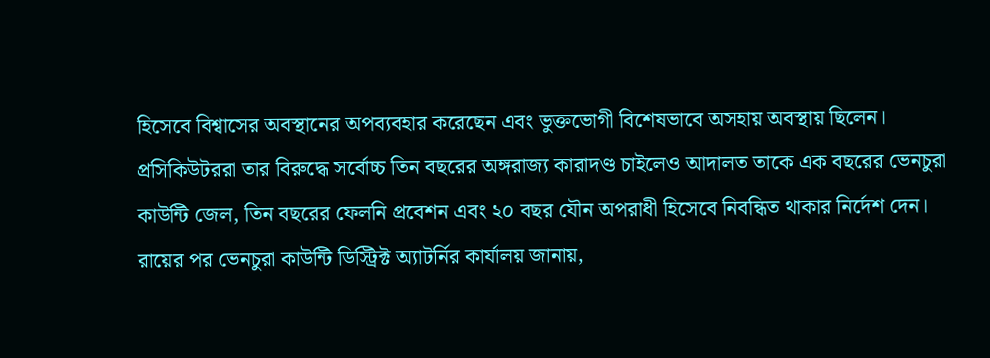হিসেবে বিশ্বাসের অবস্থানের অপব্যবহার করেছেন এবং ভুক্তভোগী বিশেষভাবে অসহায় অবস্থায় ছিলেন।   প্রসিকিউটররা তার বিরুদ্ধে সর্বোচ্চ তিন বছরের অঙ্গরাজ্য কারাদণ্ড চাইলেও আদালত তাকে এক বছরের ভেনচুরা কাউন্টি জেল, তিন বছরের ফেলনি প্রবেশন এবং ২০ বছর যৌন অপরাধী হিসেবে নিবন্ধিত থাকার নির্দেশ দেন। রায়ের পর ভেনচুরা কাউন্টি ডিস্ট্রিক্ট অ্যাটর্নির কার্যালয় জানায়,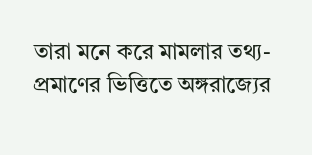তারা মনে করে মামলার তথ্য-প্রমাণের ভিত্তিতে অঙ্গরাজ্যের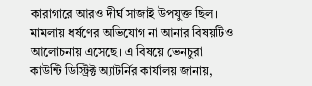কারাগারে আরও দীর্ঘ সাজাই উপযুক্ত ছিল।   মামলায় ধর্ষণের অভিযোগ না আনার বিষয়টিও আলোচনায় এসেছে। এ বিষয়ে ভেনচুরা কাউন্টি ডিস্ট্রিক্ট অ্যাটর্নির কার্যালয় জানায়,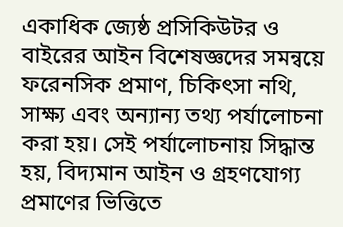একাধিক জ্যেষ্ঠ প্রসিকিউটর ও বাইরের আইন বিশেষজ্ঞদের সমন্বয়ে ফরেনসিক প্রমাণ, চিকিৎসা নথি, সাক্ষ্য এবং অন্যান্য তথ্য পর্যালোচনা করা হয়। সেই পর্যালোচনায় সিদ্ধান্ত হয়, বিদ্যমান আইন ও গ্রহণযোগ্য প্রমাণের ভিত্তিতে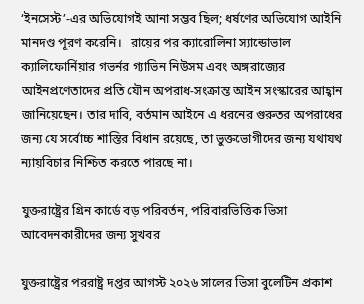‘ইনসেস্ট’-এর অভিযোগই আনা সম্ভব ছিল; ধর্ষণের অভিযোগ আইনি মানদণ্ড পূরণ করেনি।   রায়ের পর ক্যারোলিনা স্যান্ডোভাল ক্যালিফোর্নিয়ার গভর্নর গ্যাভিন নিউসম এবং অঙ্গরাজ্যের আইনপ্রণেতাদের প্রতি যৌন অপরাধ-সংক্রান্ত আইন সংস্কারের আহ্বান জানিয়েছেন। তার দাবি, বর্তমান আইনে এ ধরনের গুরুতর অপরাধের জন্য যে সর্বোচ্চ শাস্তির বিধান রয়েছে, তা ভুক্তভোগীদের জন্য যথাযথ ন্যায়বিচার নিশ্চিত করতে পারছে না।

যুক্তরাষ্ট্রের গ্রিন কার্ডে বড় পরিবর্তন, পরিবারভিত্তিক ভিসা আবেদনকারীদের জন্য সুখবর

যুক্তরাষ্ট্রের পররাষ্ট্র দপ্তর আগস্ট ২০২৬ সালের ভিসা বুলেটিন প্রকাশ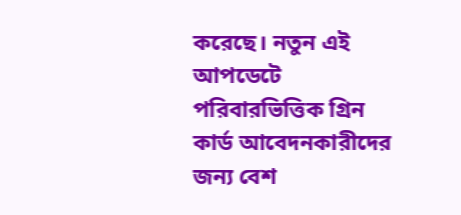করেছে। নতুন এই আপডেটে পরিবারভিত্তিক গ্রিন কার্ড আবেদনকারীদের জন্য বেশ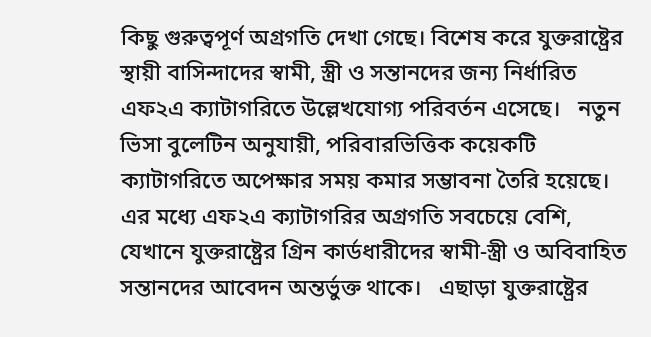কিছু গুরুত্বপূর্ণ অগ্রগতি দেখা গেছে। বিশেষ করে যুক্তরাষ্ট্রের স্থায়ী বাসিন্দাদের স্বামী, স্ত্রী ও সন্তানদের জন্য নির্ধারিত এফ২এ ক্যাটাগরিতে উল্লেখযোগ্য পরিবর্তন এসেছে।   নতুন ভিসা বুলেটিন অনুযায়ী, পরিবারভিত্তিক কয়েকটি ক্যাটাগরিতে অপেক্ষার সময় কমার সম্ভাবনা তৈরি হয়েছে। এর মধ্যে এফ২এ ক্যাটাগরির অগ্রগতি সবচেয়ে বেশি, যেখানে যুক্তরাষ্ট্রের গ্রিন কার্ডধারীদের স্বামী-স্ত্রী ও অবিবাহিত সন্তানদের আবেদন অন্তর্ভুক্ত থাকে।   এছাড়া যুক্তরাষ্ট্রের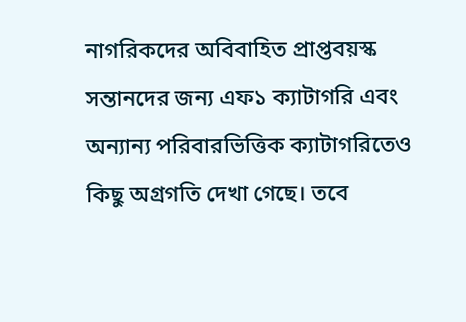নাগরিকদের অবিবাহিত প্রাপ্তবয়স্ক সন্তানদের জন্য এফ১ ক্যাটাগরি এবং অন্যান্য পরিবারভিত্তিক ক্যাটাগরিতেও কিছু অগ্রগতি দেখা গেছে। তবে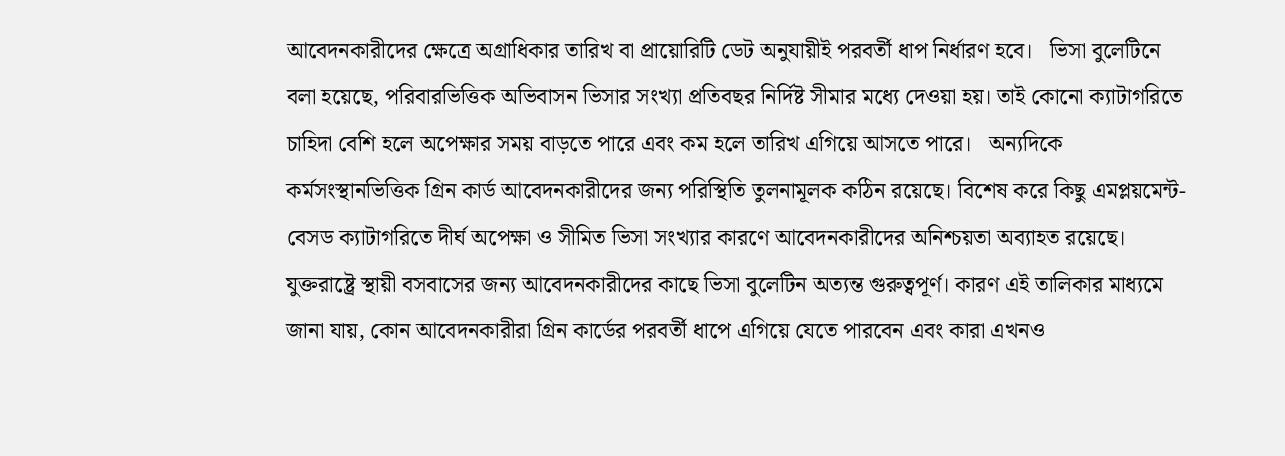আবেদনকারীদের ক্ষেত্রে অগ্রাধিকার তারিখ বা প্রায়োরিটি ডেট অনুযায়ীই পরবর্তী ধাপ নির্ধারণ হবে।   ভিসা বুলেটিনে বলা হয়েছে, পরিবারভিত্তিক অভিবাসন ভিসার সংখ্যা প্রতিবছর নির্দিষ্ট সীমার মধ্যে দেওয়া হয়। তাই কোনো ক্যাটাগরিতে চাহিদা বেশি হলে অপেক্ষার সময় বাড়তে পারে এবং কম হলে তারিখ এগিয়ে আসতে পারে।   অন্যদিকে কর্মসংস্থানভিত্তিক গ্রিন কার্ড আবেদনকারীদের জন্য পরিস্থিতি তুলনামূলক কঠিন রয়েছে। বিশেষ করে কিছু এমপ্লয়মেন্ট-বেসড ক্যাটাগরিতে দীর্ঘ অপেক্ষা ও সীমিত ভিসা সংখ্যার কারণে আবেদনকারীদের অনিশ্চয়তা অব্যাহত রয়েছে।   যুক্তরাষ্ট্রে স্থায়ী বসবাসের জন্য আবেদনকারীদের কাছে ভিসা বুলেটিন অত্যন্ত গুরুত্বপূর্ণ। কারণ এই তালিকার মাধ্যমে জানা যায়, কোন আবেদনকারীরা গ্রিন কার্ডের পরবর্তী ধাপে এগিয়ে যেতে পারবেন এবং কারা এখনও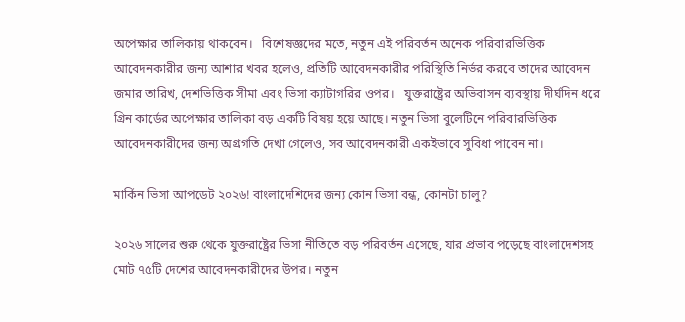অপেক্ষার তালিকায় থাকবেন।   বিশেষজ্ঞদের মতে, নতুন এই পরিবর্তন অনেক পরিবারভিত্তিক আবেদনকারীর জন্য আশার খবর হলেও, প্রতিটি আবেদনকারীর পরিস্থিতি নির্ভর করবে তাদের আবেদন জমার তারিখ, দেশভিত্তিক সীমা এবং ভিসা ক্যাটাগরির ওপর।   যুক্তরাষ্ট্রের অভিবাসন ব্যবস্থায় দীর্ঘদিন ধরে গ্রিন কার্ডের অপেক্ষার তালিকা বড় একটি বিষয় হয়ে আছে। নতুন ভিসা বুলেটিনে পরিবারভিত্তিক আবেদনকারীদের জন্য অগ্রগতি দেখা গেলেও, সব আবেদনকারী একইভাবে সুবিধা পাবেন না।

মার্কিন ভিসা আপডেট ২০২৬! বাংলাদেশিদের জন্য কোন ভিসা বন্ধ, কোনটা চালু?

২০২৬ সালের শুরু থেকে যুক্তরাষ্ট্রের ভিসা নীতিতে বড় পরিবর্তন এসেছে, যার প্রভাব পড়েছে বাংলাদেশসহ মোট ৭৫টি দেশের আবেদনকারীদের উপর। নতুন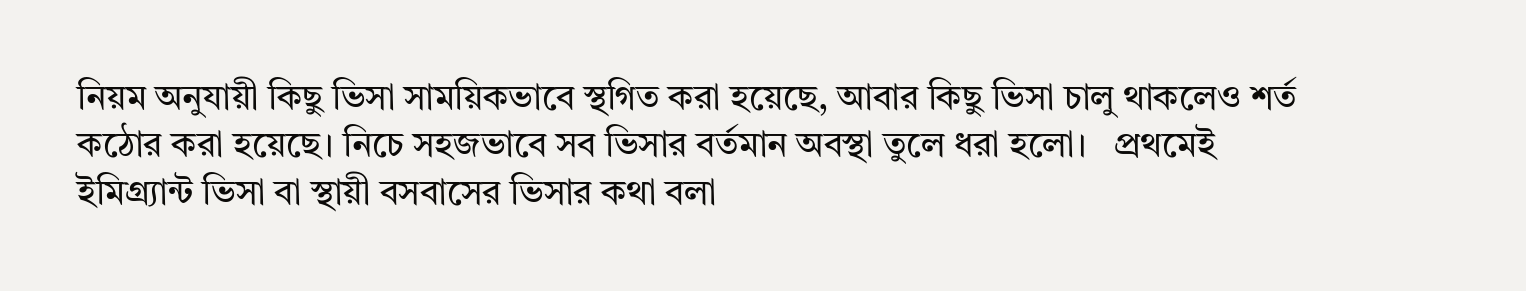নিয়ম অনুযায়ী কিছু ভিসা সাময়িকভাবে স্থগিত করা হয়েছে, আবার কিছু ভিসা চালু থাকলেও শর্ত কঠোর করা হয়েছে। নিচে সহজভাবে সব ভিসার বর্তমান অবস্থা তুলে ধরা হলো।   প্রথমেই ইমিগ্র্যান্ট ভিসা বা স্থায়ী বসবাসের ভিসার কথা বলা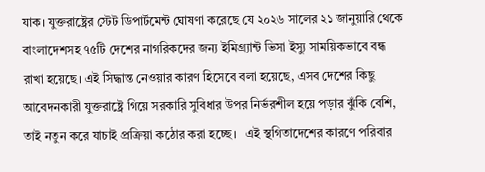যাক। যুক্তরাষ্ট্রের স্টেট ডিপার্টমেন্ট ঘোষণা করেছে যে ২০২৬ সালের ২১ জানুয়ারি থেকে বাংলাদেশসহ ৭৫টি দেশের নাগরিকদের জন্য ইমিগ্র্যান্ট ভিসা ইস্যু সাময়িকভাবে বন্ধ রাখা হয়েছে। এই সিদ্ধান্ত নেওয়ার কারণ হিসেবে বলা হয়েছে, এসব দেশের কিছু আবেদনকারী যুক্তরাষ্ট্রে গিয়ে সরকারি সুবিধার উপর নির্ভরশীল হয়ে পড়ার ঝুঁকি বেশি, তাই নতুন করে যাচাই প্রক্রিয়া কঠোর করা হচ্ছে।   এই স্থগিতাদেশের কারণে পরিবার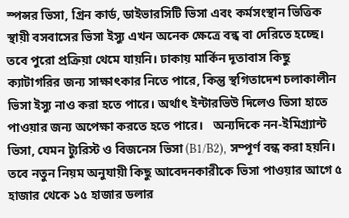স্পন্সর ভিসা, গ্রিন কার্ড, ডাইভারসিটি ভিসা এবং কর্মসংস্থান ভিত্তিক স্থায়ী বসবাসের ভিসা ইস্যু এখন অনেক ক্ষেত্রে বন্ধ বা দেরিতে হচ্ছে। তবে পুরো প্রক্রিয়া থেমে যায়নি। ঢাকায় মার্কিন দূতাবাস কিছু ক্যাটাগরির জন্য সাক্ষাৎকার নিতে পারে, কিন্তু স্থগিতাদেশ চলাকালীন ভিসা ইস্যু নাও করা হতে পারে। অর্থাৎ ইন্টারভিউ দিলেও ভিসা হাতে পাওয়ার জন্য অপেক্ষা করতে হতে পারে।   অন্যদিকে নন-ইমিগ্র্যান্ট ভিসা, যেমন ট্যুরিস্ট ও বিজনেস ভিসা (B1/B2), সম্পূর্ণ বন্ধ করা হয়নি। তবে নতুন নিয়ম অনুযায়ী কিছু আবেদনকারীকে ভিসা পাওয়ার আগে ৫ হাজার থেকে ১৫ হাজার ডলার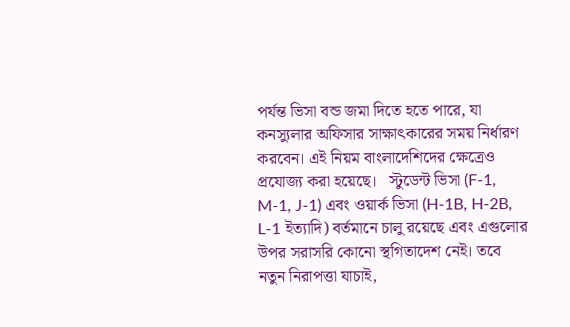পর্যন্ত ভিসা বন্ড জমা দিতে হতে পারে, যা কনস্যুলার অফিসার সাক্ষাৎকারের সময় নির্ধারণ করবেন। এই নিয়ম বাংলাদেশিদের ক্ষেত্রেও প্রযোজ্য করা হয়েছে।   স্টুডেন্ট ভিসা (F-1, M-1, J-1) এবং ওয়ার্ক ভিসা (H-1B, H-2B, L-1 ইত্যাদি) বর্তমানে চালু রয়েছে এবং এগুলোর উপর সরাসরি কোনো স্থগিতাদেশ নেই। তবে নতুন নিরাপত্তা যাচাই,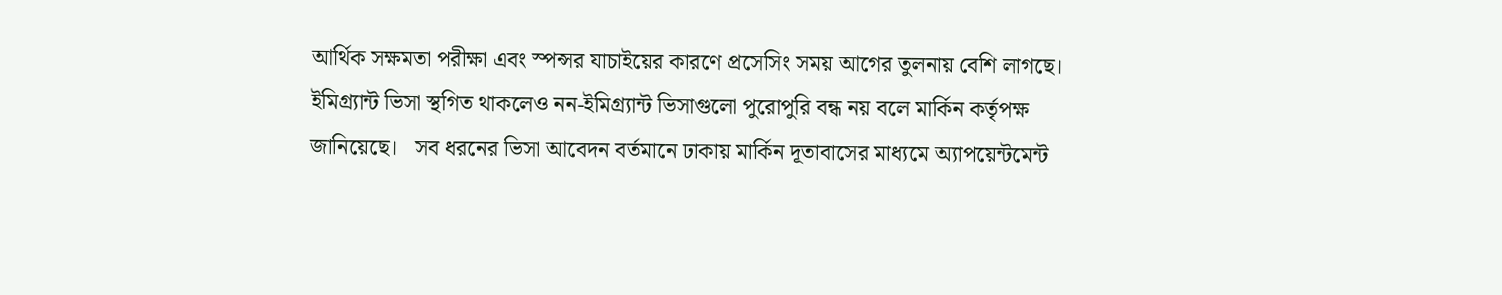আর্থিক সক্ষমতা পরীক্ষা এবং স্পন্সর যাচাইয়ের কারণে প্রসেসিং সময় আগের তুলনায় বেশি লাগছে। ইমিগ্র্যান্ট ভিসা স্থগিত থাকলেও নন-ইমিগ্র্যান্ট ভিসাগুলো পুরোপুরি বন্ধ নয় বলে মার্কিন কর্তৃপক্ষ জানিয়েছে।   সব ধরনের ভিসা আবেদন বর্তমানে ঢাকায় মার্কিন দূতাবাসের মাধ্যমে অ্যাপয়েন্টমেন্ট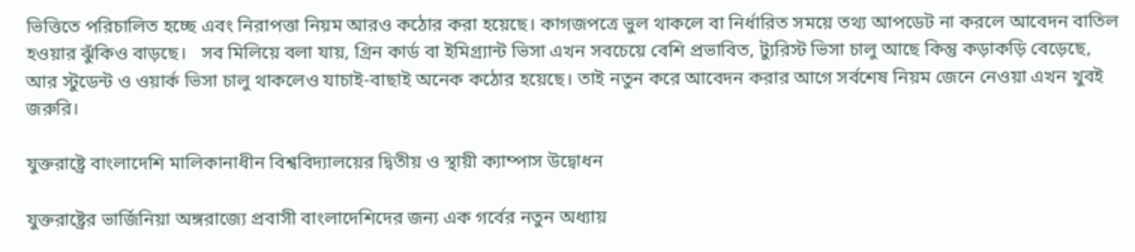ভিত্তিতে পরিচালিত হচ্ছে এবং নিরাপত্তা নিয়ম আরও কঠোর করা হয়েছে। কাগজপত্রে ভুল থাকলে বা নির্ধারিত সময়ে তথ্য আপডেট না করলে আবেদন বাতিল হওয়ার ঝুঁকিও বাড়ছে।   সব মিলিয়ে বলা যায়, গ্রিন কার্ড বা ইমিগ্র্যান্ট ভিসা এখন সবচেয়ে বেশি প্রভাবিত, ট্যুরিস্ট ভিসা চালু আছে কিন্তু কড়াকড়ি বেড়েছে, আর স্টুডেন্ট ও ওয়ার্ক ভিসা চালু থাকলেও যাচাই-বাছাই অনেক কঠোর হয়েছে। তাই নতুন করে আবেদন করার আগে সর্বশেষ নিয়ম জেনে নেওয়া এখন খুবই জরুরি।

যুক্তরাষ্ট্রে বাংলাদেশি মালিকানাধীন বিশ্ববিদ্যালয়ের দ্বিতীয় ও স্থায়ী ক্যাম্পাস উদ্বোধন

যুক্তরাষ্ট্রের ভার্জিনিয়া অঙ্গরাজ্যে প্রবাসী বাংলাদেশিদের জন্য এক গর্বের নতুন অধ্যায়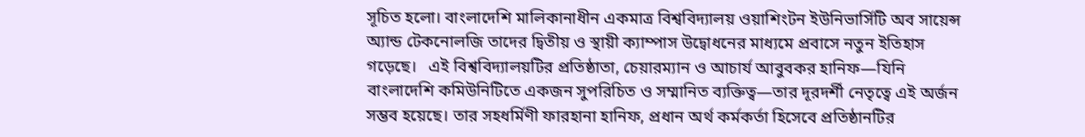সূচিত হলো। বাংলাদেশি মালিকানাধীন একমাত্র বিশ্ববিদ্যালয় ওয়াশিংটন ইউনিভার্সিটি অব সায়েন্স অ্যান্ড টেকনোলজি তাদের দ্বিতীয় ও স্থায়ী ক্যাম্পাস উদ্বোধনের মাধ্যমে প্রবাসে নতুন ইতিহাস গড়েছে।   এই বিশ্ববিদ্যালয়টির প্রতিষ্ঠাতা, চেয়ারম্যান ও আচার্য আবুবকর হানিফ—যিনি বাংলাদেশি কমিউনিটিতে একজন সুপরিচিত ও সম্মানিত ব্যক্তিত্ব—তার দূরদর্শী নেতৃত্বে এই অর্জন সম্ভব হয়েছে। তার সহধর্মিণী ফারহানা হানিফ, প্রধান অর্থ কর্মকর্তা হিসেবে প্রতিষ্ঠানটির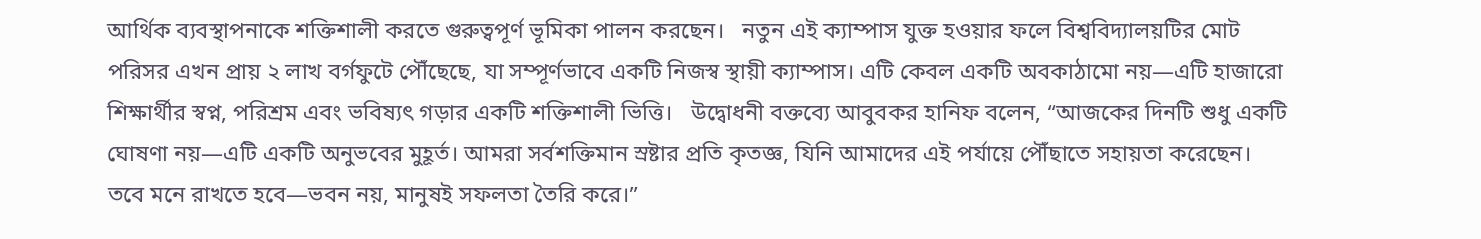আর্থিক ব্যবস্থাপনাকে শক্তিশালী করতে গুরুত্বপূর্ণ ভূমিকা পালন করছেন।   নতুন এই ক্যাম্পাস যুক্ত হওয়ার ফলে বিশ্ববিদ্যালয়টির মোট পরিসর এখন প্রায় ২ লাখ বর্গফুটে পৌঁছেছে, যা সম্পূর্ণভাবে একটি নিজস্ব স্থায়ী ক্যাম্পাস। এটি কেবল একটি অবকাঠামো নয়—এটি হাজারো শিক্ষার্থীর স্বপ্ন, পরিশ্রম এবং ভবিষ্যৎ গড়ার একটি শক্তিশালী ভিত্তি।   উদ্বোধনী বক্তব্যে আবুবকর হানিফ বলেন, “আজকের দিনটি শুধু একটি ঘোষণা নয়—এটি একটি অনুভবের মুহূর্ত। আমরা সর্বশক্তিমান স্রষ্টার প্রতি কৃতজ্ঞ, যিনি আমাদের এই পর্যায়ে পৌঁছাতে সহায়তা করেছেন। তবে মনে রাখতে হবে—ভবন নয়, মানুষই সফলতা তৈরি করে।”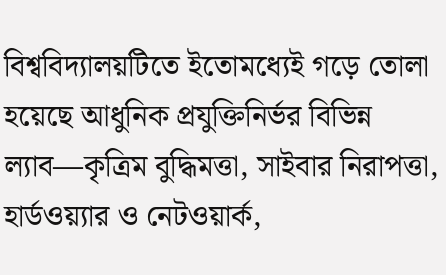বিশ্ববিদ্যালয়টিতে ইতোমধ্যেই গড়ে তোলা হয়েছে আধুনিক প্রযুক্তিনির্ভর বিভিন্ন ল্যাব—কৃত্রিম বুদ্ধিমত্তা, সাইবার নিরাপত্তা, হার্ডওয়্যার ও নেটওয়ার্ক,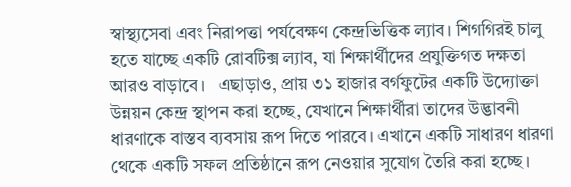স্বাস্থ্যসেবা এবং নিরাপত্তা পর্যবেক্ষণ কেন্দ্রভিত্তিক ল্যাব। শিগগিরই চালু হতে যাচ্ছে একটি রোবটিক্স ল্যাব, যা শিক্ষার্থীদের প্রযুক্তিগত দক্ষতা আরও বাড়াবে।   এছাড়াও, প্রায় ৩১ হাজার বর্গফুটের একটি উদ্যোক্তা উন্নয়ন কেন্দ্র স্থাপন করা হচ্ছে, যেখানে শিক্ষার্থীরা তাদের উদ্ভাবনী ধারণাকে বাস্তব ব্যবসায় রূপ দিতে পারবে। এখানে একটি সাধারণ ধারণা থেকে একটি সফল প্রতিষ্ঠানে রূপ নেওয়ার সুযোগ তৈরি করা হচ্ছে।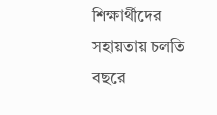শিক্ষার্থীদের সহায়তায় চলতি বছরে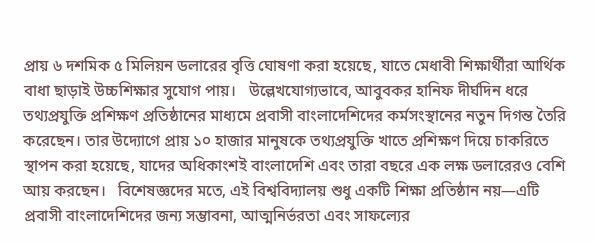প্রায় ৬ দশমিক ৫ মিলিয়ন ডলারের বৃত্তি ঘোষণা করা হয়েছে, যাতে মেধাবী শিক্ষার্থীরা আর্থিক বাধা ছাড়াই উচ্চশিক্ষার সুযোগ পায়।   উল্লেখযোগ্যভাবে, আবুবকর হানিফ দীর্ঘদিন ধরে তথ্যপ্রযুক্তি প্রশিক্ষণ প্রতিষ্ঠানের মাধ্যমে প্রবাসী বাংলাদেশিদের কর্মসংস্থানের নতুন দিগন্ত তৈরি করেছেন। তার উদ্যোগে প্রায় ১০ হাজার মানুষকে তথ্যপ্রযুক্তি খাতে প্রশিক্ষণ দিয়ে চাকরিতে স্থাপন করা হয়েছে, যাদের অধিকাংশই বাংলাদেশি এবং তারা বছরে এক লক্ষ ডলারেরও বেশি আয় করছেন।   বিশেষজ্ঞদের মতে, এই বিশ্ববিদ্যালয় শুধু একটি শিক্ষা প্রতিষ্ঠান নয়—এটি প্রবাসী বাংলাদেশিদের জন্য সম্ভাবনা, আত্মনির্ভরতা এবং সাফল্যের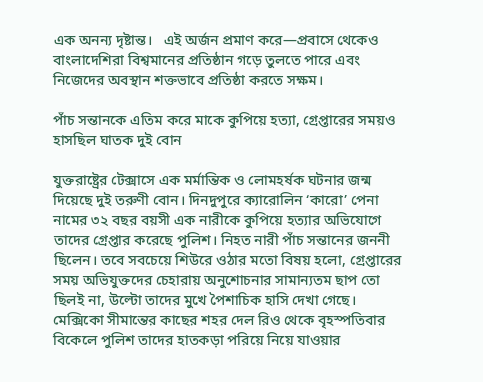এক অনন্য দৃষ্টান্ত।   এই অর্জন প্রমাণ করে—প্রবাসে থেকেও বাংলাদেশিরা বিশ্বমানের প্রতিষ্ঠান গড়ে তুলতে পারে এবং নিজেদের অবস্থান শক্তভাবে প্রতিষ্ঠা করতে সক্ষম।

পাঁচ সন্তানকে এতিম করে মাকে কুপিয়ে হত্যা, গ্রেপ্তারের সময়ও হাসছিল ঘাতক দুই বোন

যুক্তরাষ্ট্রের টেক্সাসে এক মর্মান্তিক ও লোমহর্ষক ঘটনার জন্ম দিয়েছে দুই তরুণী বোন। দিনদুপুরে ক্যারোলিন ‘কারো’ পেনা নামের ৩২ বছর বয়সী এক নারীকে কুপিয়ে হত্যার অভিযোগে তাদের গ্রেপ্তার করেছে পুলিশ। নিহত নারী পাঁচ সন্তানের জননী ছিলেন। তবে সবচেয়ে শিউরে ওঠার মতো বিষয় হলো, গ্রেপ্তারের সময় অভিযুক্তদের চেহারায় অনুশোচনার সামান্যতম ছাপ তো ছিলই না, উল্টো তাদের মুখে পৈশাচিক হাসি দেখা গেছে। মেক্সিকো সীমান্তের কাছের শহর দেল রিও থেকে বৃহস্পতিবার বিকেলে পুলিশ তাদের হাতকড়া পরিয়ে নিয়ে যাওয়ার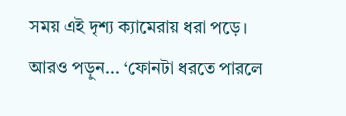সময় এই দৃশ্য ক্যামেরায় ধরা পড়ে।   আরও পড়ুন... ‘ফোনটা ধরতে পারলে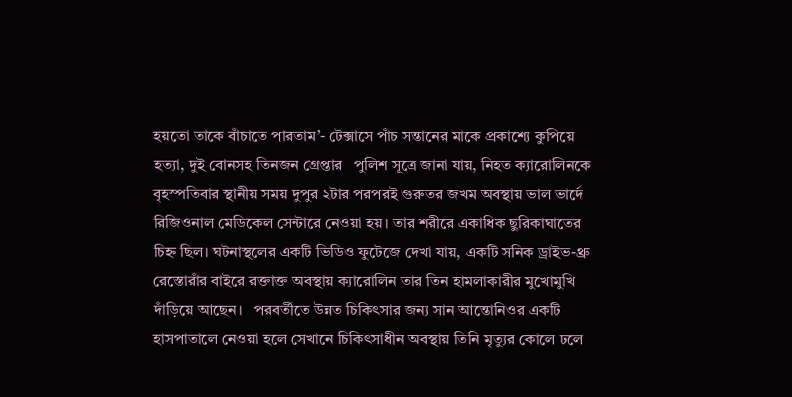হয়তো তাকে বাঁচাতে পারতাম’- টেক্সাসে পাঁচ সন্তানের মাকে প্রকাশ্যে কুপিয়ে হত্যা, দুই বোনসহ তিনজন গ্রেপ্তার   পুলিশ সূত্রে জানা যায়, নিহত ক্যারোলিনকে বৃহস্পতিবার স্থানীয় সময় দুপুর ২টার পরপরই গুরুতর জখম অবস্থায় ভাল ভার্দে রিজিওনাল মেডিকেল সেন্টারে নেওয়া হয়। তার শরীরে একাধিক ছুরিকাঘাতের চিহ্ন ছিল। ঘটনাস্থলের একটি ভিডিও ফুটেজে দেখা যায়, একটি সনিক ড্রাইভ-থ্রু রেস্তোরাঁর বাইরে রক্তাক্ত অবস্থায় ক্যারোলিন তার তিন হামলাকারীর মুখোমুখি দাঁড়িয়ে আছেন।   পরবর্তীতে উন্নত চিকিৎসার জন্য সান আন্তোনিওর একটি হাসপাতালে নেওয়া হলে সেখানে চিকিৎসাধীন অবস্থায় তিনি মৃত্যুর কোলে ঢলে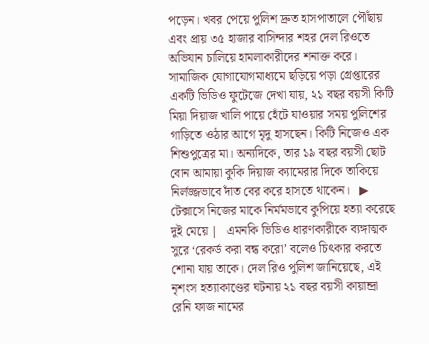পড়েন। খবর পেয়ে পুলিশ দ্রুত হাসপাতালে পৌঁছায় এবং প্রায় ৩৫ হাজার বাসিন্দার শহর দেল রিওতে অভিযান চালিয়ে হামলাকারীদের শনাক্ত করে।   সামাজিক যোগাযোগমাধ্যমে ছড়িয়ে পড়া গ্রেপ্তারের একটি ভিডিও ফুটেজে দেখা যায়, ২১ বছর বয়সী কিটি মিয়া দিয়াজ খালি পায়ে হেঁটে যাওয়ার সময় পুলিশের গাড়িতে ওঠার আগে মৃদু হাসছেন। কিটি নিজেও এক শিশুপুত্রের মা। অন্যদিকে, তার ১৯ বছর বয়সী ছোট বোন আমায়া কুকি দিয়াজ ক্যামেরার দিকে তাকিয়ে নির্লজ্জভাবে দাঁত বের করে হাসতে থাকেন।   ▶ টেক্সাসে নিজের মাকে নির্মমভাবে কুপিয়ে হত্যা করেছে দুই মেয়ে |   এমনকি ভিডিও ধারণকারীকে ব্যঙ্গাত্মক সুরে ‘রেকর্ড করা বন্ধ করো’ বলেও চিৎকার করতে শোনা যায় তাকে। দেল রিও পুলিশ জানিয়েছে, এই নৃশংস হত্যাকাণ্ডের ঘটনায় ২১ বছর বয়সী কায়ান্দ্রা রেনি ফাজ নামের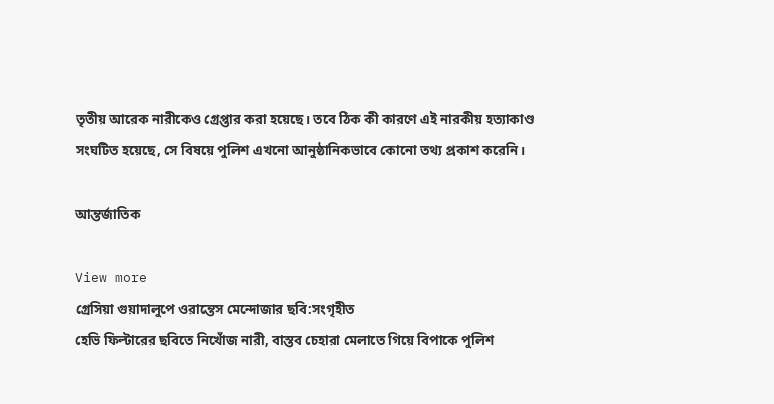তৃতীয় আরেক নারীকেও গ্রেপ্তার করা হয়েছে। তবে ঠিক কী কারণে এই নারকীয় হত্যাকাণ্ড সংঘটিত হয়েছে, সে বিষয়ে পুলিশ এখনো আনুষ্ঠানিকভাবে কোনো তথ্য প্রকাশ করেনি।

আন্তর্জাতিক

View more
গ্রেসিয়া গুয়াদালুপে ওরান্তেস মেন্দোজার ছবি:সংগৃহীত
হেভি ফিল্টারের ছবিতে নিখোঁজ নারী, বাস্তব চেহারা মেলাতে গিয়ে বিপাকে পুলিশ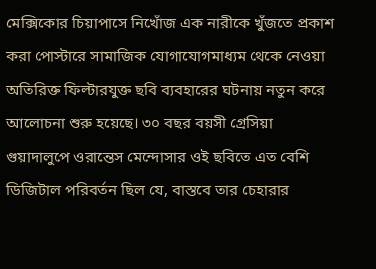মেক্সিকোর চিয়াপাসে নিখোঁজ এক নারীকে খুঁজতে প্রকাশ করা পোস্টারে সামাজিক যোগাযোগমাধ্যম থেকে নেওয়া অতিরিক্ত ফিল্টারযুক্ত ছবি ব্যবহারের ঘটনায় নতুন করে আলোচনা শুরু হয়েছে। ৩০ বছর বয়সী গ্রেসিয়া গুয়াদালুপে ওরান্তেস মেন্দোসার ওই ছবিতে এত বেশি ডিজিটাল পরিবর্তন ছিল যে, বাস্তবে তার চেহারার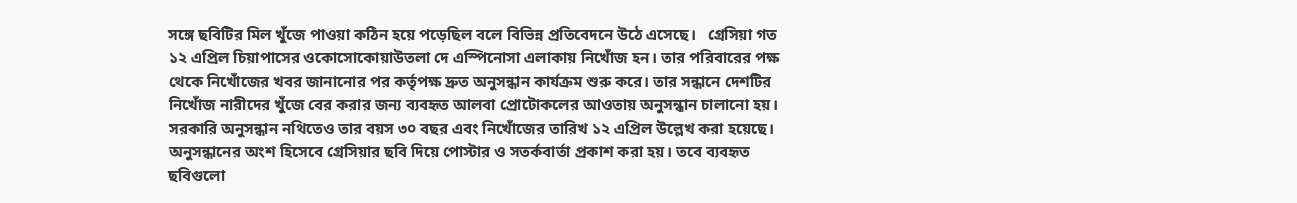সঙ্গে ছবিটির মিল খুঁজে পাওয়া কঠিন হয়ে পড়েছিল বলে বিভিন্ন প্রতিবেদনে উঠে এসেছে।   গ্রেসিয়া গত ১২ এপ্রিল চিয়াপাসের ওকোসোকোয়াউতলা দে এস্পিনোসা এলাকায় নিখোঁজ হন। তার পরিবারের পক্ষ থেকে নিখোঁজের খবর জানানোর পর কর্তৃপক্ষ দ্রুত অনুসন্ধান কার্যক্রম শুরু করে। তার সন্ধানে দেশটির নিখোঁজ নারীদের খুঁজে বের করার জন্য ব্যবহৃত আলবা প্রোটোকলের আওতায় অনুসন্ধান চালানো হয়। সরকারি অনুসন্ধান নথিতেও তার বয়স ৩০ বছর এবং নিখোঁজের তারিখ ১২ এপ্রিল উল্লেখ করা হয়েছে।   অনুসন্ধানের অংশ হিসেবে গ্রেসিয়ার ছবি দিয়ে পোস্টার ও সতর্কবার্তা প্রকাশ করা হয়। তবে ব্যবহৃত ছবিগুলো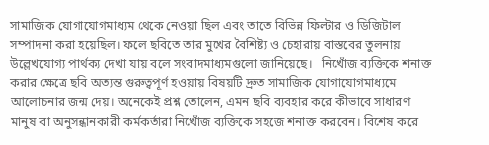সামাজিক যোগাযোগমাধ্যম থেকে নেওয়া ছিল এবং তাতে বিভিন্ন ফিল্টার ও ডিজিটাল সম্পাদনা করা হয়েছিল। ফলে ছবিতে তার মুখের বৈশিষ্ট্য ও চেহারায় বাস্তবের তুলনায় উল্লেখযোগ্য পার্থক্য দেখা যায় বলে সংবাদমাধ্যমগুলো জানিয়েছে।   নিখোঁজ ব্যক্তিকে শনাক্ত করার ক্ষেত্রে ছবি অত্যন্ত গুরুত্বপূর্ণ হওয়ায় বিষয়টি দ্রুত সামাজিক যোগাযোগমাধ্যমে আলোচনার জন্ম দেয়। অনেকেই প্রশ্ন তোলেন, এমন ছবি ব্যবহার করে কীভাবে সাধারণ মানুষ বা অনুসন্ধানকারী কর্মকর্তারা নিখোঁজ ব্যক্তিকে সহজে শনাক্ত করবেন। বিশেষ করে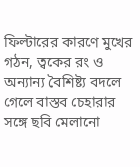ফিল্টারের কারণে মুখের গঠন, ত্বকের রং ও অন্যান্য বৈশিষ্ট্য বদলে গেলে বাস্তব চেহারার সঙ্গে ছবি মেলানো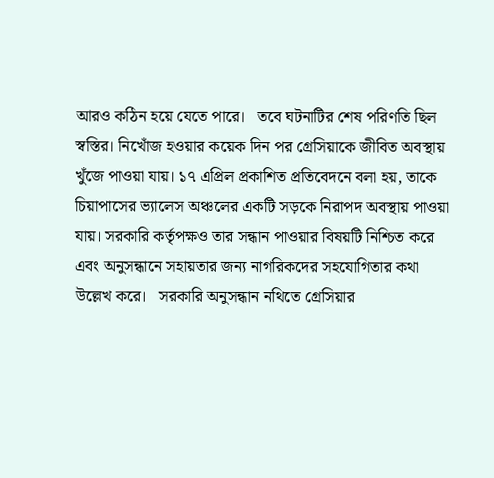আরও কঠিন হয়ে যেতে পারে।   তবে ঘটনাটির শেষ পরিণতি ছিল স্বস্তির। নিখোঁজ হওয়ার কয়েক দিন পর গ্রেসিয়াকে জীবিত অবস্থায় খুঁজে পাওয়া যায়। ১৭ এপ্রিল প্রকাশিত প্রতিবেদনে বলা হয়, তাকে চিয়াপাসের ভ্যালেস অঞ্চলের একটি সড়কে নিরাপদ অবস্থায় পাওয়া যায়। সরকারি কর্তৃপক্ষও তার সন্ধান পাওয়ার বিষয়টি নিশ্চিত করে এবং অনুসন্ধানে সহায়তার জন্য নাগরিকদের সহযোগিতার কথা উল্লেখ করে।   সরকারি অনুসন্ধান নথিতে গ্রেসিয়ার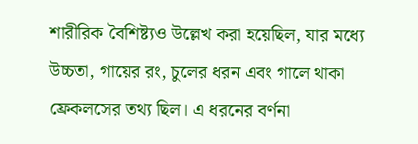শারীরিক বৈশিষ্ট্যও উল্লেখ করা হয়েছিল, যার মধ্যে উচ্চতা, গায়ের রং, চুলের ধরন এবং গালে থাকা ফ্রেকলসের তথ্য ছিল। এ ধরনের বর্ণনা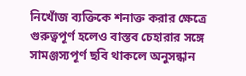নিখোঁজ ব্যক্তিকে শনাক্ত করার ক্ষেত্রে গুরুত্বপূর্ণ হলেও বাস্তব চেহারার সঙ্গে সামঞ্জস্যপূর্ণ ছবি থাকলে অনুসন্ধান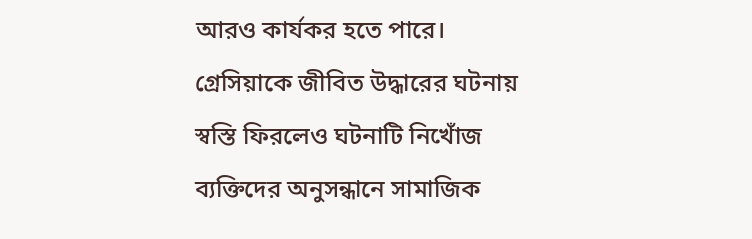আরও কার্যকর হতে পারে।   গ্রেসিয়াকে জীবিত উদ্ধারের ঘটনায় স্বস্তি ফিরলেও ঘটনাটি নিখোঁজ ব্যক্তিদের অনুসন্ধানে সামাজিক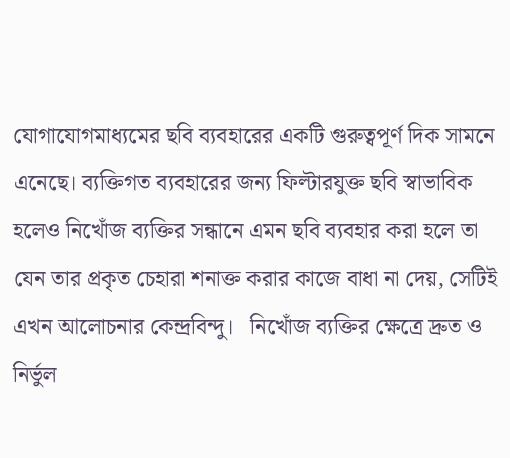যোগাযোগমাধ্যমের ছবি ব্যবহারের একটি গুরুত্বপূর্ণ দিক সামনে এনেছে। ব্যক্তিগত ব্যবহারের জন্য ফিল্টারযুক্ত ছবি স্বাভাবিক হলেও নিখোঁজ ব্যক্তির সন্ধানে এমন ছবি ব্যবহার করা হলে তা যেন তার প্রকৃত চেহারা শনাক্ত করার কাজে বাধা না দেয়, সেটিই এখন আলোচনার কেন্দ্রবিন্দু।   নিখোঁজ ব্যক্তির ক্ষেত্রে দ্রুত ও নির্ভুল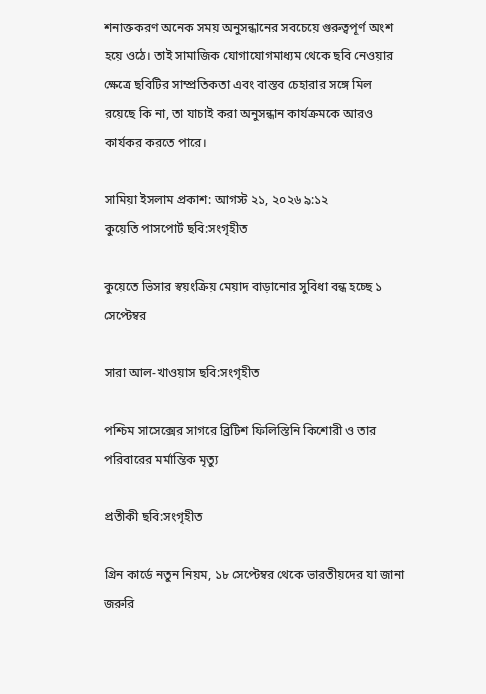শনাক্তকরণ অনেক সময় অনুসন্ধানের সবচেয়ে গুরুত্বপূর্ণ অংশ হয়ে ওঠে। তাই সামাজিক যোগাযোগমাধ্যম থেকে ছবি নেওয়ার ক্ষেত্রে ছবিটির সাম্প্রতিকতা এবং বাস্তব চেহারার সঙ্গে মিল রয়েছে কি না, তা যাচাই করা অনুসন্ধান কার্যক্রমকে আরও কার্যকর করতে পারে।

সামিয়া ইসলাম প্রকাশ: আগস্ট ২১, ২০২৬ ৯:১২
কুয়েতি পাসপোর্ট ছবি:সংগৃহীত

কুয়েতে ভিসার স্বয়ংক্রিয় মেয়াদ বাড়ানোর সুবিধা বন্ধ হচ্ছে ১ সেপ্টেম্বর

সারা আল-খাওয়াস ছবি:সংগৃহীত

পশ্চিম সাসেক্সের সাগরে ব্রিটিশ ফিলিস্তিনি কিশোরী ও তার পরিবারের মর্মান্তিক মৃত্যু

প্রতীকী ছবি:সংগৃহীত

গ্রিন কার্ডে নতুন নিয়ম, ১৮ সেপ্টেম্বর থেকে ভারতীয়দের যা জানা জরুরি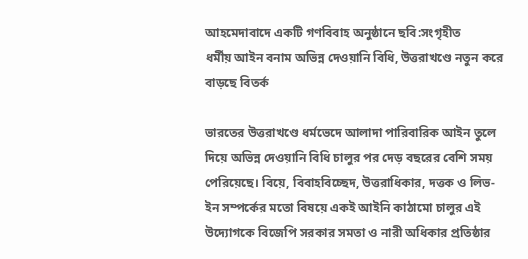আহমেদাবাদে একটি গণবিবাহ অনুষ্ঠানে ছবি:সংগৃহীত
ধর্মীয় আইন বনাম অভিন্ন দেওয়ানি বিধি, উত্তরাখণ্ডে নতুন করে বাড়ছে বিতর্ক

ভারতের উত্তরাখণ্ডে ধর্মভেদে আলাদা পারিবারিক আইন তুলে দিয়ে অভিন্ন দেওয়ানি বিধি চালুর পর দেড় বছরের বেশি সময় পেরিয়েছে। বিয়ে, বিবাহবিচ্ছেদ, উত্তরাধিকার, দত্তক ও লিভ-ইন সম্পর্কের মতো বিষয়ে একই আইনি কাঠামো চালুর এই উদ্যোগকে বিজেপি সরকার সমতা ও নারী অধিকার প্রতিষ্ঠার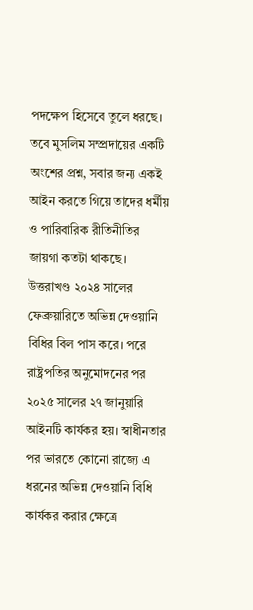পদক্ষেপ হিসেবে তুলে ধরছে। তবে মুসলিম সম্প্রদায়ের একটি অংশের প্রশ্ন, সবার জন্য একই আইন করতে গিয়ে তাদের ধর্মীয় ও পারিবারিক রীতিনীতির জায়গা কতটা থাকছে।   উত্তরাখণ্ড ২০২৪ সালের ফেব্রুয়ারিতে অভিন্ন দেওয়ানি বিধির বিল পাস করে। পরে রাষ্ট্রপতির অনুমোদনের পর ২০২৫ সালের ২৭ জানুয়ারি আইনটি কার্যকর হয়। স্বাধীনতার পর ভারতে কোনো রাজ্যে এ ধরনের অভিন্ন দেওয়ানি বিধি কার্যকর করার ক্ষেত্রে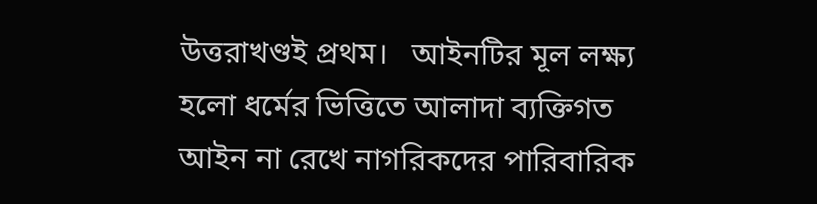উত্তরাখণ্ডই প্রথম।   আইনটির মূল লক্ষ্য হলো ধর্মের ভিত্তিতে আলাদা ব্যক্তিগত আইন না রেখে নাগরিকদের পারিবারিক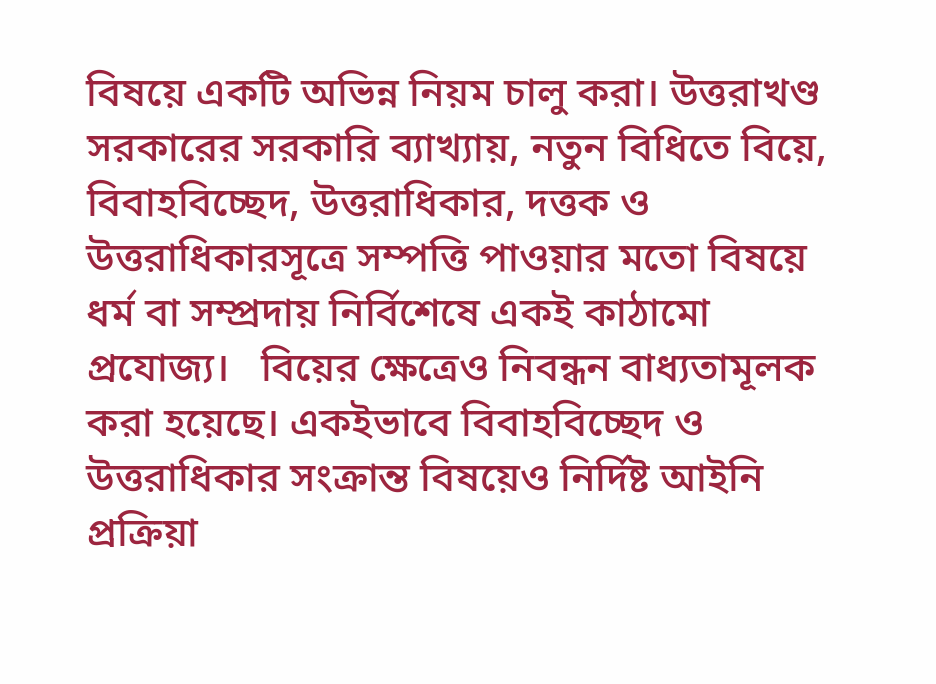বিষয়ে একটি অভিন্ন নিয়ম চালু করা। উত্তরাখণ্ড সরকারের সরকারি ব্যাখ্যায়, নতুন বিধিতে বিয়ে, বিবাহবিচ্ছেদ, উত্তরাধিকার, দত্তক ও উত্তরাধিকারসূত্রে সম্পত্তি পাওয়ার মতো বিষয়ে ধর্ম বা সম্প্রদায় নির্বিশেষে একই কাঠামো প্রযোজ্য।   বিয়ের ক্ষেত্রেও নিবন্ধন বাধ্যতামূলক করা হয়েছে। একইভাবে বিবাহবিচ্ছেদ ও উত্তরাধিকার সংক্রান্ত বিষয়েও নির্দিষ্ট আইনি প্রক্রিয়া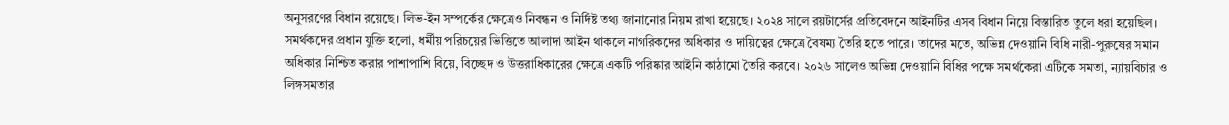অনুসরণের বিধান রয়েছে। লিভ-ইন সম্পর্কের ক্ষেত্রেও নিবন্ধন ও নির্দিষ্ট তথ্য জানানোর নিয়ম রাখা হয়েছে। ২০২৪ সালে রয়টার্সের প্রতিবেদনে আইনটির এসব বিধান নিয়ে বিস্তারিত তুলে ধরা হয়েছিল।   সমর্থকদের প্রধান যুক্তি হলো, ধর্মীয় পরিচয়ের ভিত্তিতে আলাদা আইন থাকলে নাগরিকদের অধিকার ও দায়িত্বের ক্ষেত্রে বৈষম্য তৈরি হতে পারে। তাদের মতে, অভিন্ন দেওয়ানি বিধি নারী-পুরুষের সমান অধিকার নিশ্চিত করার পাশাপাশি বিয়ে, বিচ্ছেদ ও উত্তরাধিকারের ক্ষেত্রে একটি পরিষ্কার আইনি কাঠামো তৈরি করবে। ২০২৬ সালেও অভিন্ন দেওয়ানি বিধির পক্ষে সমর্থকেরা এটিকে সমতা, ন্যায়বিচার ও লিঙ্গসমতার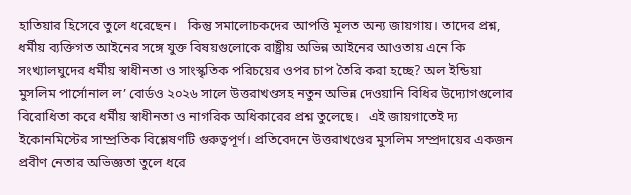হাতিয়ার হিসেবে তুলে ধরেছেন।   কিন্তু সমালোচকদের আপত্তি মূলত অন্য জায়গায়। তাদের প্রশ্ন, ধর্মীয় ব্যক্তিগত আইনের সঙ্গে যুক্ত বিষয়গুলোকে রাষ্ট্রীয় অভিন্ন আইনের আওতায় এনে কি সংখ্যালঘুদের ধর্মীয় স্বাধীনতা ও সাংস্কৃতিক পরিচয়ের ওপর চাপ তৈরি করা হচ্ছে? অল ইন্ডিয়া মুসলিম পার্সোনাল ল’ বোর্ডও ২০২৬ সালে উত্তরাখণ্ডসহ নতুন অভিন্ন দেওয়ানি বিধির উদ্যোগগুলোর বিরোধিতা করে ধর্মীয় স্বাধীনতা ও নাগরিক অধিকারের প্রশ্ন তুলেছে।   এই জায়গাতেই দ্য ইকোনমিস্টের সাম্প্রতিক বিশ্লেষণটি গুরুত্বপূর্ণ। প্রতিবেদনে উত্তরাখণ্ডের মুসলিম সম্প্রদায়ের একজন প্রবীণ নেতার অভিজ্ঞতা তুলে ধরে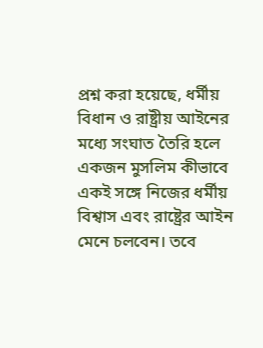প্রশ্ন করা হয়েছে, ধর্মীয় বিধান ও রাষ্ট্রীয় আইনের মধ্যে সংঘাত তৈরি হলে একজন মুসলিম কীভাবে একই সঙ্গে নিজের ধর্মীয় বিশ্বাস এবং রাষ্ট্রের আইন মেনে চলবেন। তবে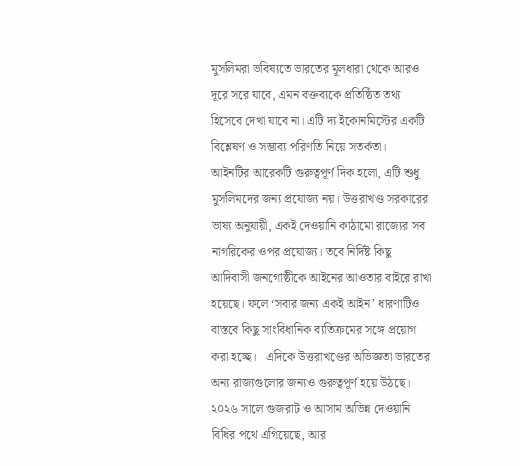মুসলিমরা ভবিষ্যতে ভারতের মূলধারা থেকে আরও দূরে সরে যাবে, এমন বক্তব্যকে প্রতিষ্ঠিত তথ্য হিসেবে দেখা যাবে না। এটি দ্য ইকোনমিস্টের একটি বিশ্লেষণ ও সম্ভাব্য পরিণতি নিয়ে সতর্কতা।   আইনটির আরেকটি গুরুত্বপূর্ণ দিক হলো, এটি শুধু মুসলিমদের জন্য প্রযোজ্য নয়। উত্তরাখণ্ড সরকারের ভাষ্য অনুযায়ী, একই দেওয়ানি কাঠামো রাজ্যের সব নাগরিকের ওপর প্রযোজ্য। তবে নির্দিষ্ট কিছু আদিবাসী জনগোষ্ঠীকে আইনের আওতার বাইরে রাখা হয়েছে। ফলে ‘সবার জন্য একই আইন’ ধারণাটিও বাস্তবে কিছু সাংবিধানিক ব্যতিক্রমের সঙ্গে প্রয়োগ করা হচ্ছে।   এদিকে উত্তরাখণ্ডের অভিজ্ঞতা ভারতের অন্য রাজ্যগুলোর জন্যও গুরুত্বপূর্ণ হয়ে উঠছে। ২০২৬ সালে গুজরাট ও আসাম অভিন্ন দেওয়ানি বিধির পথে এগিয়েছে, আর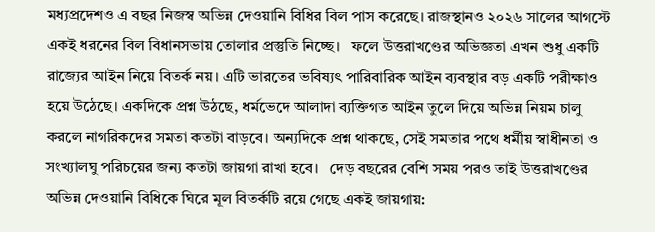মধ্যপ্রদেশও এ বছর নিজস্ব অভিন্ন দেওয়ানি বিধির বিল পাস করেছে। রাজস্থানও ২০২৬ সালের আগস্টে একই ধরনের বিল বিধানসভায় তোলার প্রস্তুতি নিচ্ছে।   ফলে উত্তরাখণ্ডের অভিজ্ঞতা এখন শুধু একটি রাজ্যের আইন নিয়ে বিতর্ক নয়। এটি ভারতের ভবিষ্যৎ পারিবারিক আইন ব্যবস্থার বড় একটি পরীক্ষাও হয়ে উঠেছে। একদিকে প্রশ্ন উঠছে, ধর্মভেদে আলাদা ব্যক্তিগত আইন তুলে দিয়ে অভিন্ন নিয়ম চালু করলে নাগরিকদের সমতা কতটা বাড়বে। অন্যদিকে প্রশ্ন থাকছে, সেই সমতার পথে ধর্মীয় স্বাধীনতা ও সংখ্যালঘু পরিচয়ের জন্য কতটা জায়গা রাখা হবে।   দেড় বছরের বেশি সময় পরও তাই উত্তরাখণ্ডের অভিন্ন দেওয়ানি বিধিকে ঘিরে মূল বিতর্কটি রয়ে গেছে একই জায়গায়: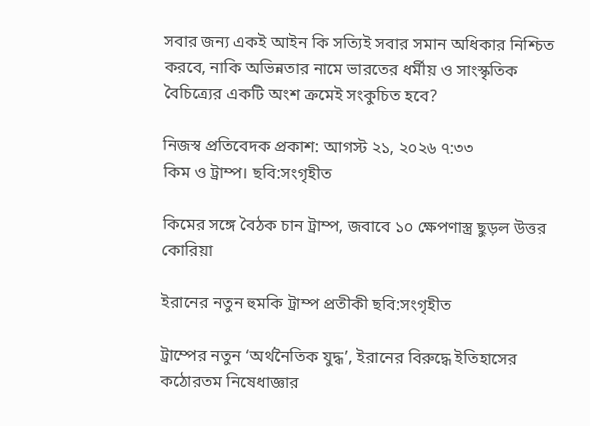সবার জন্য একই আইন কি সত্যিই সবার সমান অধিকার নিশ্চিত করবে, নাকি অভিন্নতার নামে ভারতের ধর্মীয় ও সাংস্কৃতিক বৈচিত্র্যের একটি অংশ ক্রমেই সংকুচিত হবে?

নিজস্ব প্রতিবেদক প্রকাশ: আগস্ট ২১, ২০২৬ ৭:৩৩
কিম ও ট্রাম্প। ছবি:সংগৃহীত

কিমের সঙ্গে বৈঠক চান ট্রাম্প, জবাবে ১০ ক্ষেপণাস্ত্র ছুড়ল উত্তর কোরিয়া

ইরানের নতুন হুমকি ট্রাম্প প্রতীকী ছবি:সংগৃহীত

ট্রাম্পের নতুন ‘অর্থনৈতিক যুদ্ধ’, ইরানের বিরুদ্ধে ইতিহাসের কঠোরতম নিষেধাজ্ঞার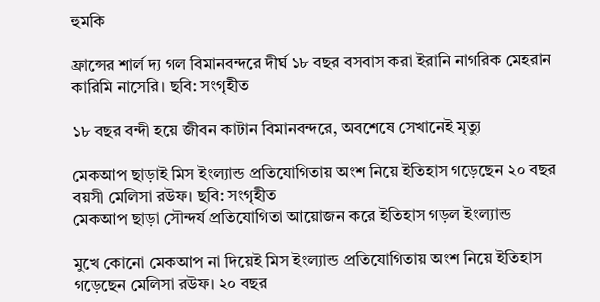হুমকি

ফ্রান্সের শার্ল দ্য গল বিমানবন্দরে দীর্ঘ ১৮ বছর বসবাস করা ইরানি নাগরিক মেহরান কারিমি নাসেরি। ছবি: সংগৃহীত

১৮ বছর বন্দী হয়ে জীবন কাটান বিমানবন্দরে, অবশেষে সেখানেই মৃত্যু

মেকআপ ছাড়াই মিস ইংল্যান্ড প্রতিযোগিতায় অংশ নিয়ে ইতিহাস গড়েছেন ২০ বছর বয়সী মেলিসা রউফ। ছবি: সংগৃহীত
মেকআপ ছাড়া সৌন্দর্য প্রতিযোগিতা আয়োজন করে ইতিহাস গড়ল ইংল্যান্ড

মুখে কোনো মেকআপ না দিয়েই মিস ইংল্যান্ড প্রতিযোগিতায় অংশ নিয়ে ইতিহাস গড়েছেন মেলিসা রউফ। ২০ বছর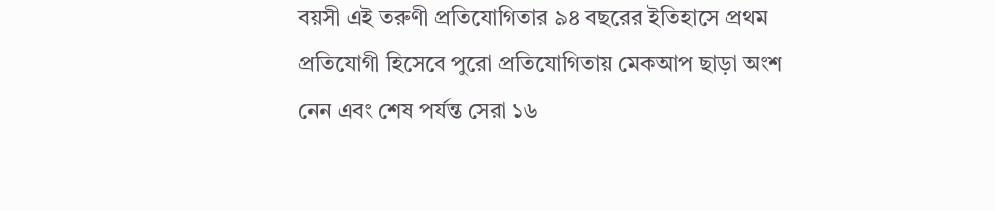বয়সী এই তরুণী প্রতিযোগিতার ৯৪ বছরের ইতিহাসে প্রথম প্রতিযোগী হিসেবে পুরো প্রতিযোগিতায় মেকআপ ছাড়া অংশ নেন এবং শেষ পর্যন্ত সেরা ১৬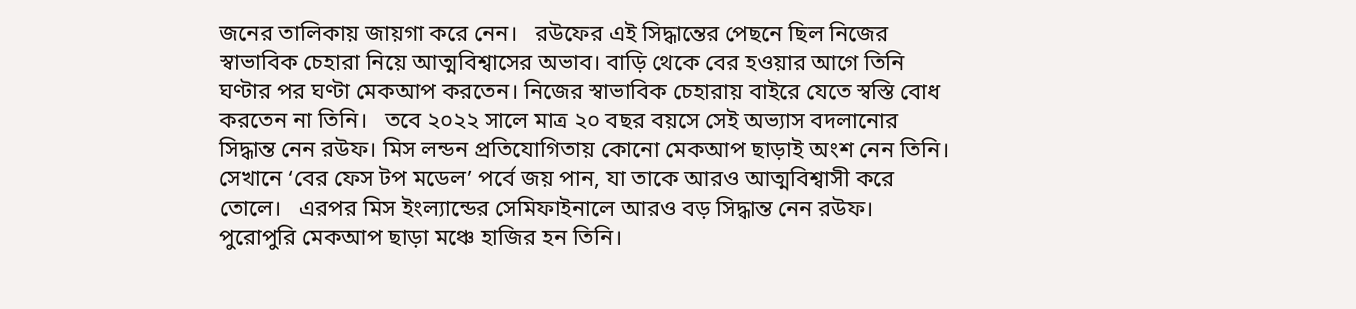জনের তালিকায় জায়গা করে নেন।   রউফের এই সিদ্ধান্তের পেছনে ছিল নিজের স্বাভাবিক চেহারা নিয়ে আত্মবিশ্বাসের অভাব। বাড়ি থেকে বের হওয়ার আগে তিনি ঘণ্টার পর ঘণ্টা মেকআপ করতেন। নিজের স্বাভাবিক চেহারায় বাইরে যেতে স্বস্তি বোধ করতেন না তিনি।   তবে ২০২২ সালে মাত্র ২০ বছর বয়সে সেই অভ্যাস বদলানোর সিদ্ধান্ত নেন রউফ। মিস লন্ডন প্রতিযোগিতায় কোনো মেকআপ ছাড়াই অংশ নেন তিনি। সেখানে ‘বের ফেস টপ মডেল’ পর্বে জয় পান, যা তাকে আরও আত্মবিশ্বাসী করে তোলে।   এরপর মিস ইংল্যান্ডের সেমিফাইনালে আরও বড় সিদ্ধান্ত নেন রউফ। পুরোপুরি মেকআপ ছাড়া মঞ্চে হাজির হন তিনি।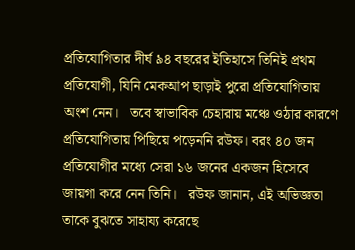প্রতিযোগিতার দীর্ঘ ৯৪ বছরের ইতিহাসে তিনিই প্রথম প্রতিযোগী, যিনি মেকআপ ছাড়াই পুরো প্রতিযোগিতায় অংশ নেন।   তবে স্বাভাবিক চেহারায় মঞ্চে ওঠার কারণে প্রতিযোগিতায় পিছিয়ে পড়েননি রউফ। বরং ৪০ জন প্রতিযোগীর মধ্যে সেরা ১৬ জনের একজন হিসেবে জায়গা করে নেন তিনি।   রউফ জানান, এই অভিজ্ঞতা তাকে বুঝতে সাহায্য করেছে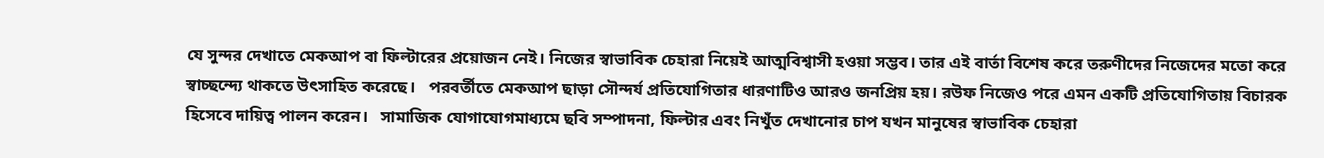যে সুন্দর দেখাতে মেকআপ বা ফিল্টারের প্রয়োজন নেই। নিজের স্বাভাবিক চেহারা নিয়েই আত্মবিশ্বাসী হওয়া সম্ভব। তার এই বার্তা বিশেষ করে তরুণীদের নিজেদের মতো করে স্বাচ্ছন্দ্যে থাকতে উৎসাহিত করেছে।   পরবর্তীতে মেকআপ ছাড়া সৌন্দর্য প্রতিযোগিতার ধারণাটিও আরও জনপ্রিয় হয়। রউফ নিজেও পরে এমন একটি প্রতিযোগিতায় বিচারক হিসেবে দায়িত্ব পালন করেন।   সামাজিক যোগাযোগমাধ্যমে ছবি সম্পাদনা, ফিল্টার এবং নিখুঁত দেখানোর চাপ যখন মানুষের স্বাভাবিক চেহারা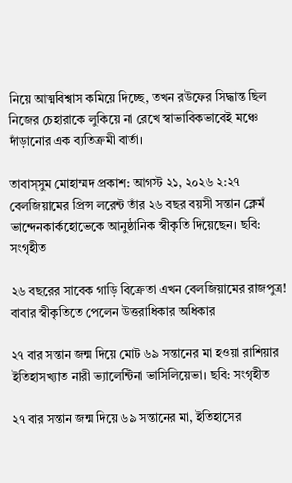নিয়ে আত্মবিশ্বাস কমিয়ে দিচ্ছে, তখন রউফের সিদ্ধান্ত ছিল নিজের চেহারাকে লুকিয়ে না রেখে স্বাভাবিকভাবেই মঞ্চে দাঁড়ানোর এক ব্যতিক্রমী বার্তা।

তাবাস্সুম মোহাম্মদ প্রকাশ: আগস্ট ২১, ২০২৬ ২:২৭
বেলজিয়ামের প্রিন্স লরেন্ট তাঁর ২৬ বছর বয়সী সন্তান ক্লেমঁ ভান্দেনকার্কহোভেকে আনুষ্ঠানিক স্বীকৃতি দিয়েছেন। ছবি: সংগৃহীত

২৬ বছরের সাবেক গাড়ি বিক্রেতা এখন বেলজিয়ামের রাজপুত্র! বাবার স্বীকৃতিতে পেলেন উত্তরাধিকার অধিকার

২৭ বার সন্তান জন্ম দিয়ে মোট ৬৯ সন্তানের মা হওয়া রাশিয়ার ইতিহাসখ্যাত নারী ভ্যালেন্টিনা ভাসিলিয়েভা। ছবি: সংগৃহীত

২৭ বার সন্তান জন্ম দিয়ে ৬৯ সন্তানের মা, ইতিহাসের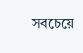সবচেয়ে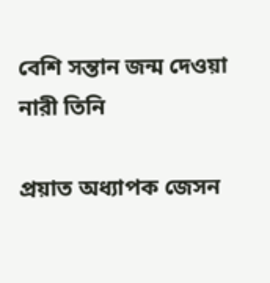বেশি সন্তান জন্ম দেওয়া নারী তিনি

প্রয়াত অধ্যাপক জেসন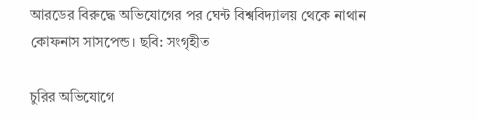আরডের বিরুদ্ধে অভিযোগের পর ঘেন্ট বিশ্ববিদ্যালয় থেকে নাথান কোফনাস সাসপেন্ড। ছবি: সংগৃহীত

চুরির অভিযোগে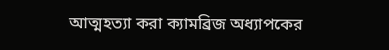আত্মহত্যা করা ক্যামব্রিজ অধ্যাপকের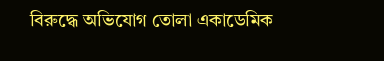বিরুদ্ধে অভিযোগ তোলা একাডেমিক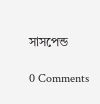সাসপেন্ড

0 Comments